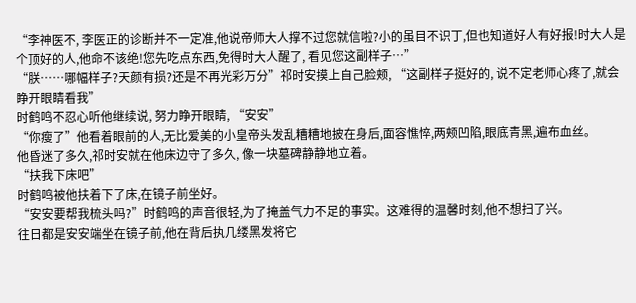“李神医不, 李医正的诊断并不一定准,他说帝师大人撑不过您就信啦?小的虽目不识丁,但也知道好人有好报!时大人是个顶好的人,他命不该绝!您先吃点东西,免得时大人醒了, 看见您这副样子…”
“朕……哪幅样子?天颜有损?还是不再光彩万分”祁时安摸上自己脸颊, “这副样子挺好的, 说不定老师心疼了,就会睁开眼睛看我”
时鹤鸣不忍心听他继续说, 努力睁开眼睛, “安安”
“你瘦了”他看着眼前的人,无比爱美的小皇帝头发乱糟糟地披在身后,面容憔悴,两颊凹陷,眼底青黑,遍布血丝。
他昏迷了多久,祁时安就在他床边守了多久, 像一块墓碑静静地立着。
“扶我下床吧”
时鹤鸣被他扶着下了床,在镜子前坐好。
“安安要帮我梳头吗?”时鹤鸣的声音很轻,为了掩盖气力不足的事实。这难得的温馨时刻,他不想扫了兴。
往日都是安安端坐在镜子前,他在背后执几缕黑发将它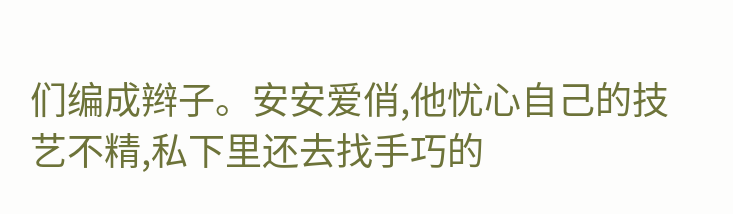们编成辫子。安安爱俏,他忧心自己的技艺不精,私下里还去找手巧的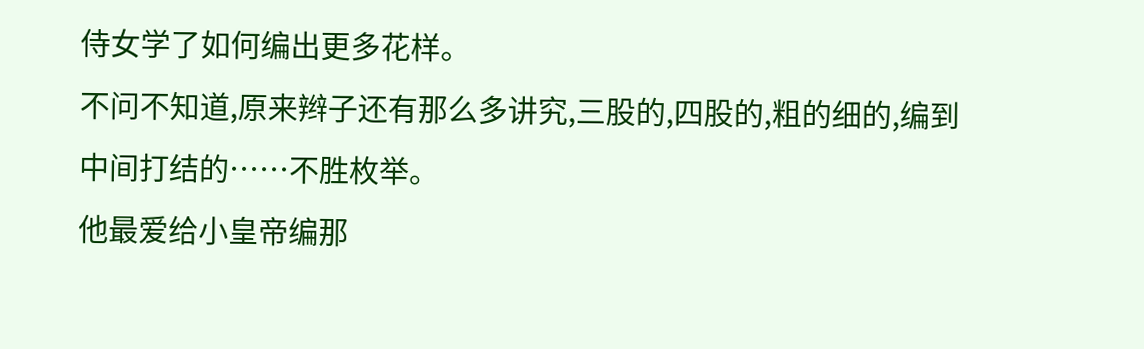侍女学了如何编出更多花样。
不问不知道,原来辫子还有那么多讲究,三股的,四股的,粗的细的,编到中间打结的……不胜枚举。
他最爱给小皇帝编那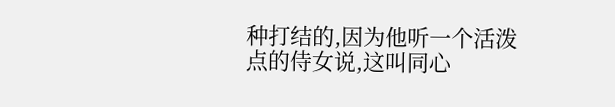种打结的,因为他听一个活泼点的侍女说,这叫同心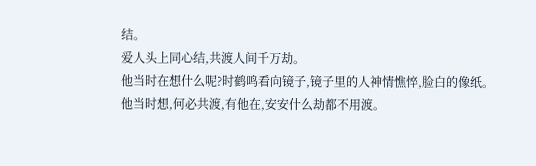结。
爱人头上同心结,共渡人间千万劫。
他当时在想什么呢?时鹤鸣看向镜子,镜子里的人神情憔悴,脸白的像纸。他当时想,何必共渡,有他在,安安什么劫都不用渡。